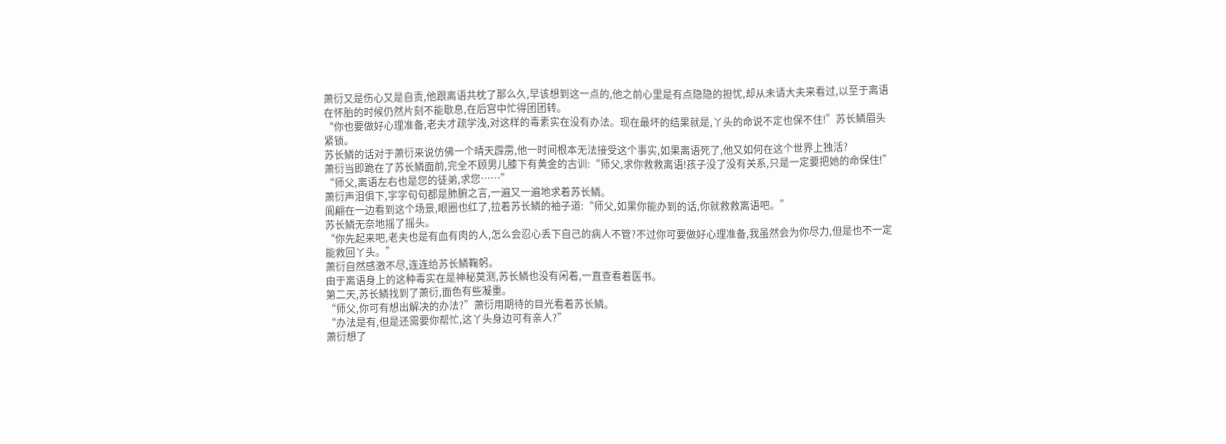萧衍又是伤心又是自责,他跟离语共枕了那么久,早该想到这一点的,他之前心里是有点隐隐的担忧,却从未请大夫来看过,以至于离语在怀胎的时候仍然片刻不能歇息,在后宫中忙得团团转。
“你也要做好心理准备,老夫才疏学浅,对这样的毒素实在没有办法。现在最坏的结果就是,丫头的命说不定也保不住!”苏长鳞眉头紧锁。
苏长鳞的话对于萧衍来说仿佛一个晴天霹雳,他一时间根本无法接受这个事实,如果离语死了,他又如何在这个世界上独活?
萧衍当即跪在了苏长鳞面前,完全不顾男儿膝下有黄金的古训:“师父,求你救救离语!孩子没了没有关系,只是一定要把她的命保住!”
“师父,离语左右也是您的徒弟,求您……”
萧衍声泪俱下,字字句句都是肺腑之言,一遍又一遍地求着苏长鳞。
阆翩在一边看到这个场景,眼圈也红了,拉着苏长鳞的袖子道:“师父,如果你能办到的话,你就救救离语吧。”
苏长鳞无奈地摇了摇头。
“你先起来吧,老夫也是有血有肉的人,怎么会忍心丢下自己的病人不管?不过你可要做好心理准备,我虽然会为你尽力,但是也不一定能救回丫头。”
萧衍自然感激不尽,连连给苏长鳞鞠躬。
由于离语身上的这种毒实在是神秘莫测,苏长鳞也没有闲着,一直查看着医书。
第二天,苏长鳞找到了萧衍,面色有些凝重。
“师父,你可有想出解决的办法?”萧衍用期待的目光看着苏长鳞。
“办法是有,但是还需要你帮忙,这丫头身边可有亲人?”
萧衍想了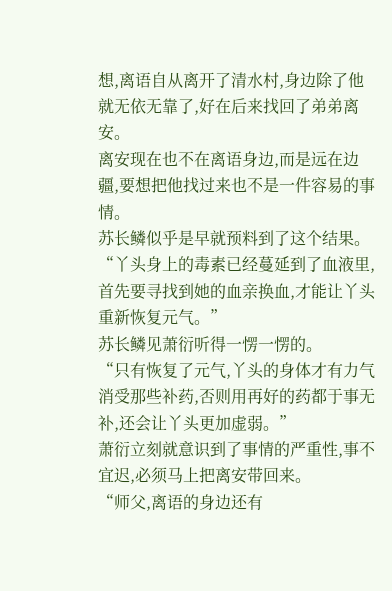想,离语自从离开了清水村,身边除了他就无依无靠了,好在后来找回了弟弟离安。
离安现在也不在离语身边,而是远在边疆,要想把他找过来也不是一件容易的事情。
苏长鳞似乎是早就预料到了这个结果。
“丫头身上的毒素已经蔓延到了血液里,首先要寻找到她的血亲换血,才能让丫头重新恢复元气。”
苏长鳞见萧衍听得一愣一愣的。
“只有恢复了元气,丫头的身体才有力气消受那些补药,否则用再好的药都于事无补,还会让丫头更加虚弱。”
萧衍立刻就意识到了事情的严重性,事不宜迟,必须马上把离安带回来。
“师父,离语的身边还有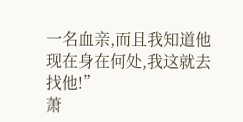一名血亲,而且我知道他现在身在何处,我这就去找他!”
萧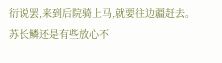衍说罢,来到后院骑上马,就要往边疆赶去。
苏长鳞还是有些放心不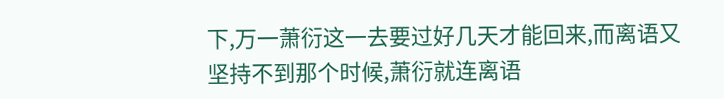下,万一萧衍这一去要过好几天才能回来,而离语又坚持不到那个时候,萧衍就连离语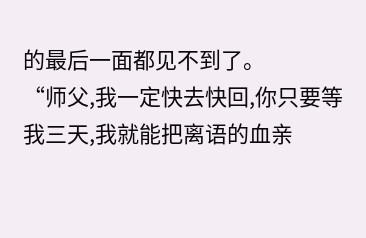的最后一面都见不到了。
“师父,我一定快去快回,你只要等我三天,我就能把离语的血亲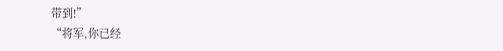带到!”
“将军,你已经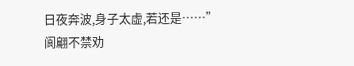日夜奔波,身子太虚,若还是……”
阆翩不禁劝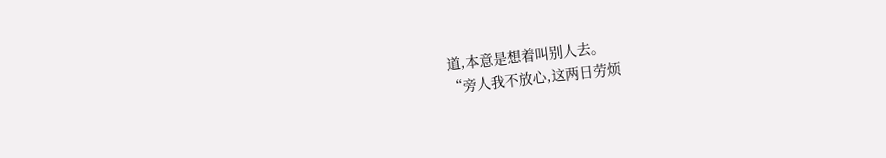道,本意是想着叫别人去。
“旁人我不放心,这两日劳烦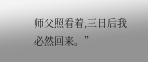师父照看着,三日后我必然回来。”